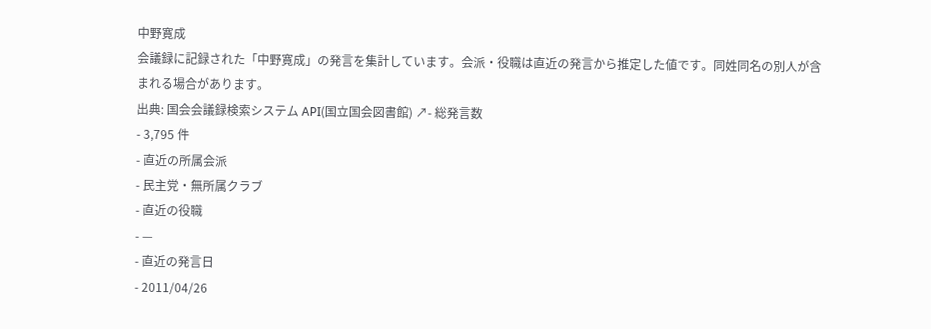中野寛成
会議録に記録された「中野寛成」の発言を集計しています。会派・役職は直近の発言から推定した値です。同姓同名の別人が含まれる場合があります。
出典: 国会会議録検索システム API(国立国会図書館) ↗- 総発言数
- 3,795 件
- 直近の所属会派
- 民主党・無所属クラブ
- 直近の役職
- —
- 直近の発言日
- 2011/04/26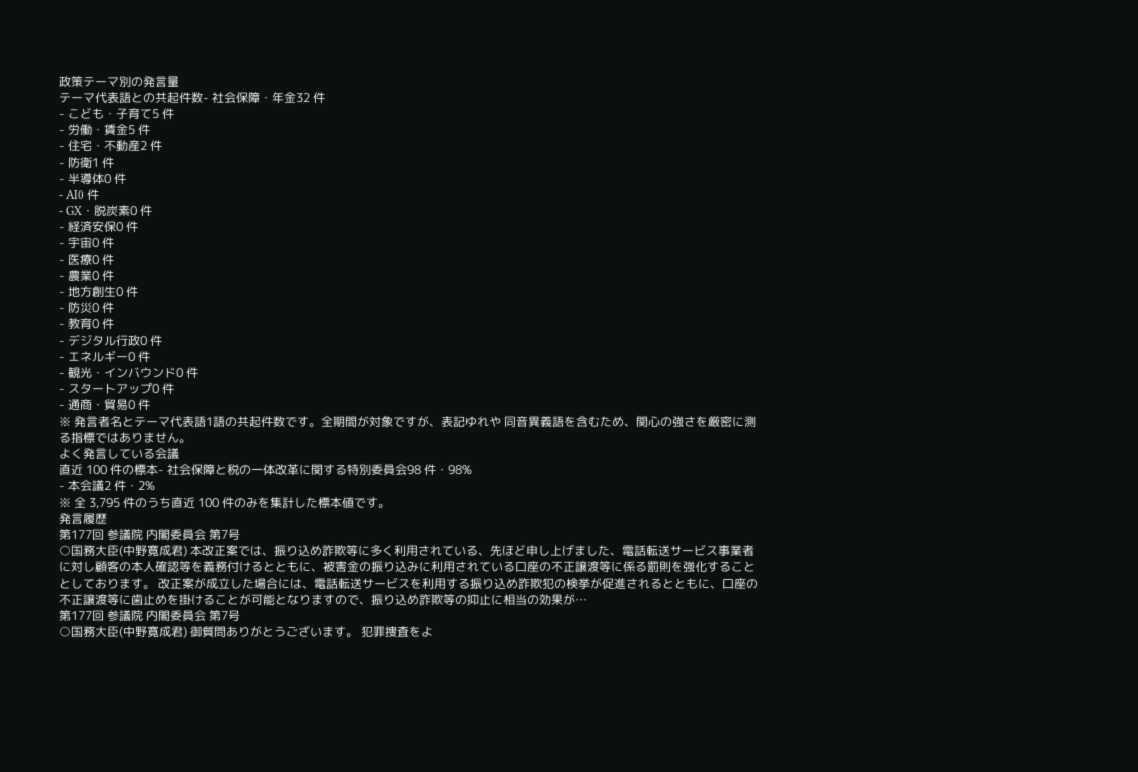政策テーマ別の発言量
テーマ代表語との共起件数- 社会保障・年金32 件
- こども・子育て5 件
- 労働・賃金5 件
- 住宅・不動産2 件
- 防衛1 件
- 半導体0 件
- AI0 件
- GX・脱炭素0 件
- 経済安保0 件
- 宇宙0 件
- 医療0 件
- 農業0 件
- 地方創生0 件
- 防災0 件
- 教育0 件
- デジタル行政0 件
- エネルギー0 件
- 観光・インバウンド0 件
- スタートアップ0 件
- 通商・貿易0 件
※ 発言者名とテーマ代表語1語の共起件数です。全期間が対象ですが、表記ゆれや 同音異義語を含むため、関心の強さを厳密に測る指標ではありません。
よく発言している会議
直近 100 件の標本- 社会保障と税の一体改革に関する特別委員会98 件・98%
- 本会議2 件・2%
※ 全 3,795 件のうち直近 100 件のみを集計した標本値です。
発言履歴
第177回 参議院 内閣委員会 第7号
○国務大臣(中野寛成君) 本改正案では、振り込め詐欺等に多く利用されている、先ほど申し上げました、電話転送サービス事業者に対し顧客の本人確認等を義務付けるとともに、被害金の振り込みに利用されている口座の不正譲渡等に係る罰則を強化することとしております。 改正案が成立した場合には、電話転送サービスを利用する振り込め詐欺犯の検挙が促進されるとともに、口座の不正譲渡等に歯止めを掛けることが可能となりますので、振り込め詐欺等の抑止に相当の効果が…
第177回 参議院 内閣委員会 第7号
○国務大臣(中野寛成君) 御質問ありがとうございます。 犯罪捜査をよ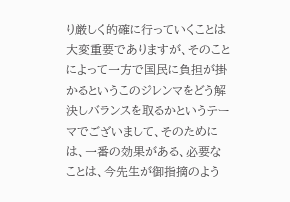り厳しく的確に行っていくことは大変重要でありますが、そのことによって一方で国民に負担が掛かるというこのジレンマをどう解決しバランスを取るかというテーマでございまして、そのためには、一番の効果がある、必要なことは、今先生が御指摘のよう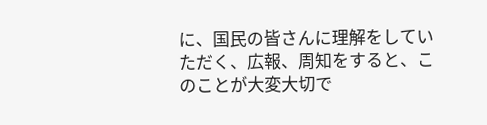に、国民の皆さんに理解をしていただく、広報、周知をすると、このことが大変大切で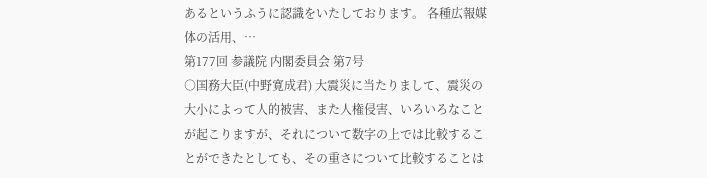あるというふうに認識をいたしております。 各種広報媒体の活用、…
第177回 参議院 内閣委員会 第7号
○国務大臣(中野寛成君) 大震災に当たりまして、震災の大小によって人的被害、また人権侵害、いろいろなことが起こりますが、それについて数字の上では比較することができたとしても、その重さについて比較することは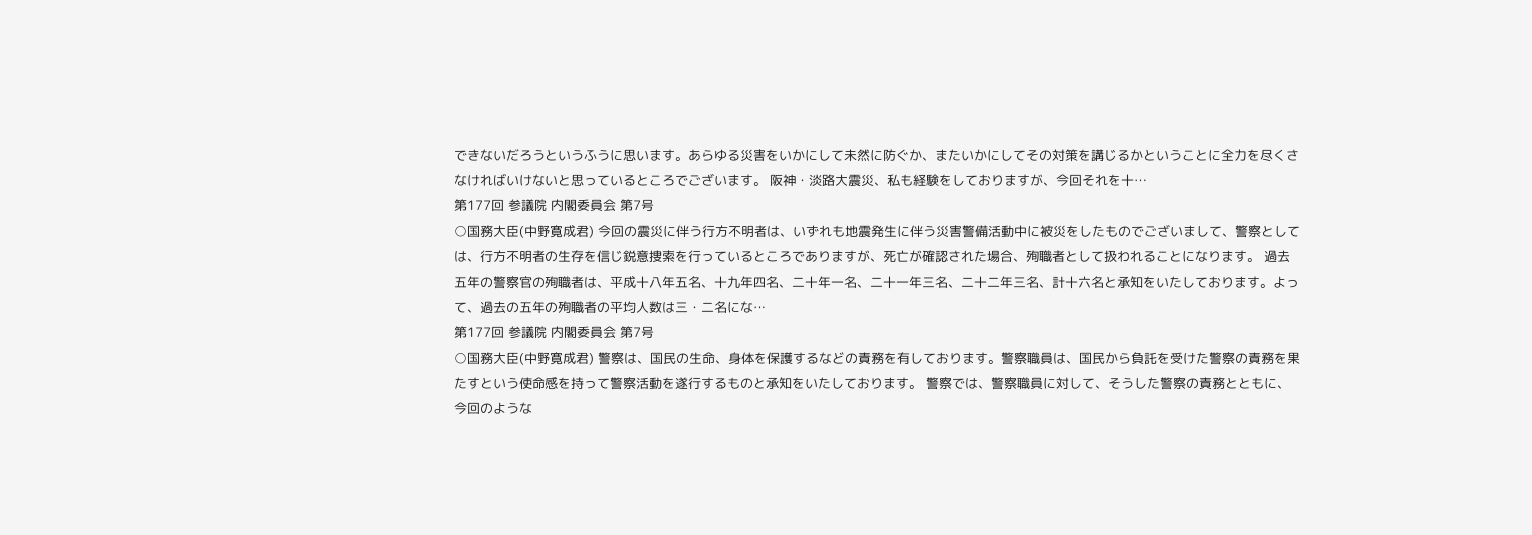できないだろうというふうに思います。あらゆる災害をいかにして未然に防ぐか、またいかにしてその対策を講じるかということに全力を尽くさなければいけないと思っているところでございます。 阪神・淡路大震災、私も経験をしておりますが、今回それを十…
第177回 参議院 内閣委員会 第7号
○国務大臣(中野寛成君) 今回の震災に伴う行方不明者は、いずれも地震発生に伴う災害警備活動中に被災をしたものでございまして、警察としては、行方不明者の生存を信じ鋭意捜索を行っているところでありますが、死亡が確認された場合、殉職者として扱われることになります。 過去五年の警察官の殉職者は、平成十八年五名、十九年四名、二十年一名、二十一年三名、二十二年三名、計十六名と承知をいたしております。よって、過去の五年の殉職者の平均人数は三・二名にな…
第177回 参議院 内閣委員会 第7号
○国務大臣(中野寛成君) 警察は、国民の生命、身体を保護するなどの責務を有しております。警察職員は、国民から負託を受けた警察の責務を果たすという使命感を持って警察活動を遂行するものと承知をいたしております。 警察では、警察職員に対して、そうした警察の責務とともに、今回のような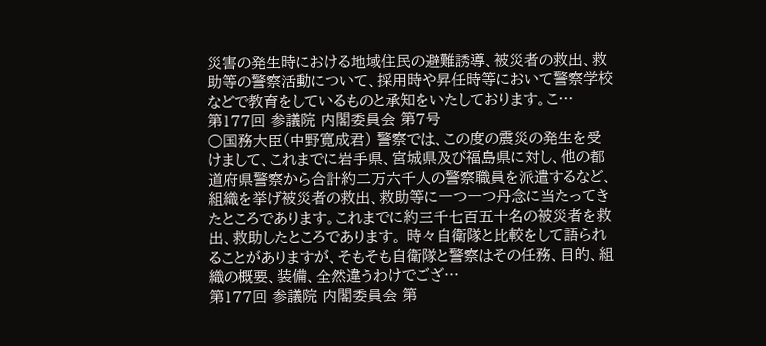災害の発生時における地域住民の避難誘導、被災者の救出、救助等の警察活動について、採用時や昇任時等において警察学校などで教育をしているものと承知をいたしております。こ…
第177回 参議院 内閣委員会 第7号
○国務大臣(中野寛成君) 警察では、この度の震災の発生を受けまして、これまでに岩手県、宮城県及び福島県に対し、他の都道府県警察から合計約二万六千人の警察職員を派遣するなど、組織を挙げ被災者の救出、救助等に一つ一つ丹念に当たってきたところであります。これまでに約三千七百五十名の被災者を救出、救助したところであります。 時々自衛隊と比較をして語られることがありますが、そもそも自衛隊と警察はその任務、目的、組織の概要、装備、全然違うわけでござ…
第177回 参議院 内閣委員会 第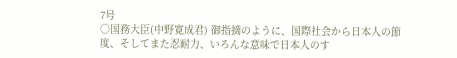7号
○国務大臣(中野寛成君) 御指摘のように、国際社会から日本人の節度、そしてまた忍耐力、いろんな意味で日本人のす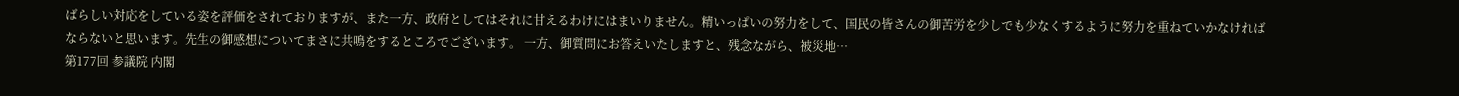ばらしい対応をしている姿を評価をされておりますが、また一方、政府としてはそれに甘えるわけにはまいりません。精いっぱいの努力をして、国民の皆さんの御苦労を少しでも少なくするように努力を重ねていかなければならないと思います。先生の御感想についてまさに共鳴をするところでございます。 一方、御質問にお答えいたしますと、残念ながら、被災地…
第177回 参議院 内閣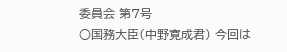委員会 第7号
○国務大臣(中野寛成君) 今回は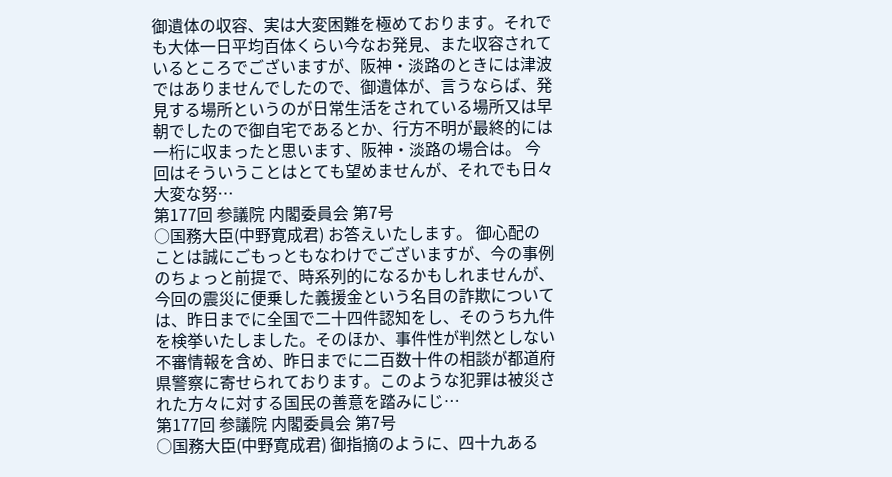御遺体の収容、実は大変困難を極めております。それでも大体一日平均百体くらい今なお発見、また収容されているところでございますが、阪神・淡路のときには津波ではありませんでしたので、御遺体が、言うならば、発見する場所というのが日常生活をされている場所又は早朝でしたので御自宅であるとか、行方不明が最終的には一桁に収まったと思います、阪神・淡路の場合は。 今回はそういうことはとても望めませんが、それでも日々大変な努…
第177回 参議院 内閣委員会 第7号
○国務大臣(中野寛成君) お答えいたします。 御心配のことは誠にごもっともなわけでございますが、今の事例のちょっと前提で、時系列的になるかもしれませんが、今回の震災に便乗した義援金という名目の詐欺については、昨日までに全国で二十四件認知をし、そのうち九件を検挙いたしました。そのほか、事件性が判然としない不審情報を含め、昨日までに二百数十件の相談が都道府県警察に寄せられております。このような犯罪は被災された方々に対する国民の善意を踏みにじ…
第177回 参議院 内閣委員会 第7号
○国務大臣(中野寛成君) 御指摘のように、四十九ある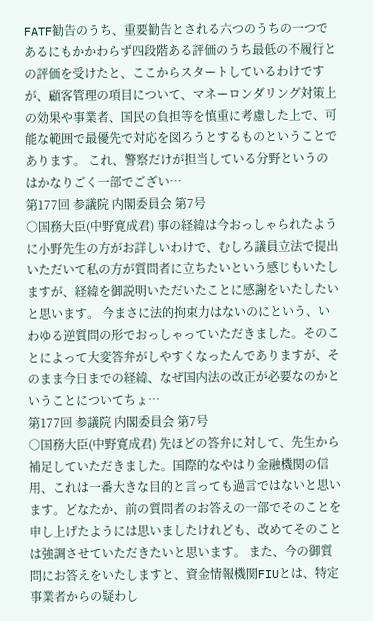FATF勧告のうち、重要勧告とされる六つのうちの一つであるにもかかわらず四段階ある評価のうち最低の不履行との評価を受けたと、ここからスタートしているわけですが、顧客管理の項目について、マネーロンダリング対策上の効果や事業者、国民の負担等を慎重に考慮した上で、可能な範囲で最優先で対応を図ろうとするものということであります。 これ、警察だけが担当している分野というのはかなりごく一部でござい…
第177回 参議院 内閣委員会 第7号
○国務大臣(中野寛成君) 事の経緯は今おっしゃられたように小野先生の方がお詳しいわけで、むしろ議員立法で提出いただいて私の方が質問者に立ちたいという感じもいたしますが、経緯を御説明いただいたことに感謝をいたしたいと思います。 今まさに法的拘束力はないのにという、いわゆる逆質問の形でおっしゃっていただきました。そのことによって大変答弁がしやすくなったんでありますが、そのまま今日までの経緯、なぜ国内法の改正が必要なのかということについてちょ…
第177回 参議院 内閣委員会 第7号
○国務大臣(中野寛成君) 先ほどの答弁に対して、先生から補足していただきました。国際的なやはり金融機関の信用、これは一番大きな目的と言っても過言ではないと思います。どなたか、前の質問者のお答えの一部でそのことを申し上げたようには思いましたけれども、改めてそのことは強調させていただきたいと思います。 また、今の御質問にお答えをいたしますと、資金情報機関FIUとは、特定事業者からの疑わし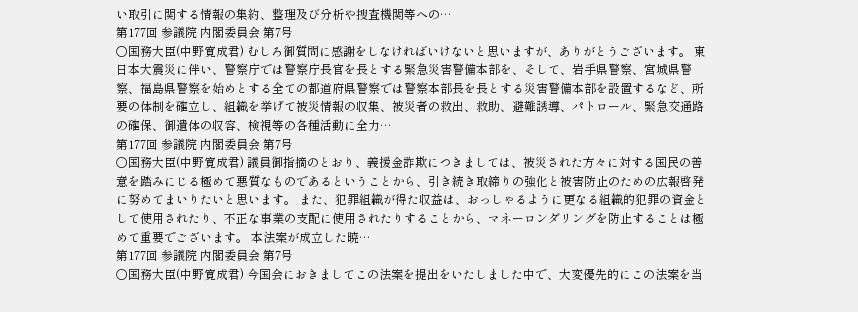い取引に関する情報の集約、整理及び分析や捜査機関等への…
第177回 参議院 内閣委員会 第7号
○国務大臣(中野寛成君) むしろ御質問に感謝をしなければいけないと思いますが、ありがとうございます。 東日本大震災に伴い、警察庁では警察庁長官を長とする緊急災害警備本部を、そして、岩手県警察、宮城県警察、福島県警察を始めとする全ての都道府県警察では警察本部長を長とする災害警備本部を設置するなど、所要の体制を確立し、組織を挙げて被災情報の収集、被災者の救出、救助、避難誘導、パトロール、緊急交通路の確保、御遺体の収容、検視等の各種活動に全力…
第177回 参議院 内閣委員会 第7号
○国務大臣(中野寛成君) 議員御指摘のとおり、義援金詐欺につきましては、被災された方々に対する国民の善意を踏みにじる極めて悪質なものであるということから、引き続き取締りの強化と被害防止のための広報啓発に努めてまいりたいと思います。 また、犯罪組織が得た収益は、おっしゃるように更なる組織的犯罪の資金として使用されたり、不正な事業の支配に使用されたりすることから、マネーロンダリングを防止することは極めて重要でございます。 本法案が成立した暁…
第177回 参議院 内閣委員会 第7号
○国務大臣(中野寛成君) 今国会におきましてこの法案を提出をいたしました中で、大変優先的にこの法案を当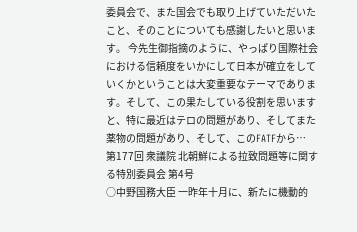委員会で、また国会でも取り上げていただいたこと、そのことについても感謝したいと思います。 今先生御指摘のように、やっぱり国際社会における信頼度をいかにして日本が確立をしていくかということは大変重要なテーマであります。そして、この果たしている役割を思いますと、特に最近はテロの問題があり、そしてまた薬物の問題があり、そして、このFATFから…
第177回 衆議院 北朝鮮による拉致問題等に関する特別委員会 第4号
○中野国務大臣 一昨年十月に、新たに機動的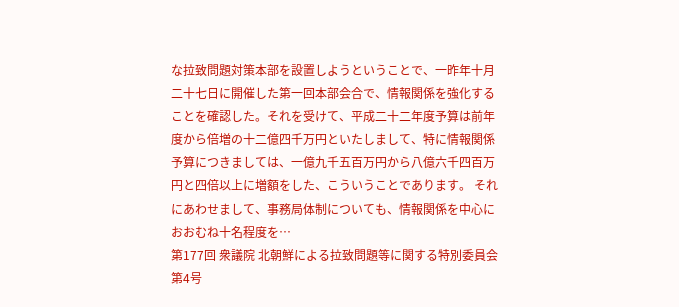な拉致問題対策本部を設置しようということで、一昨年十月二十七日に開催した第一回本部会合で、情報関係を強化することを確認した。それを受けて、平成二十二年度予算は前年度から倍増の十二億四千万円といたしまして、特に情報関係予算につきましては、一億九千五百万円から八億六千四百万円と四倍以上に増額をした、こういうことであります。 それにあわせまして、事務局体制についても、情報関係を中心におおむね十名程度を…
第177回 衆議院 北朝鮮による拉致問題等に関する特別委員会 第4号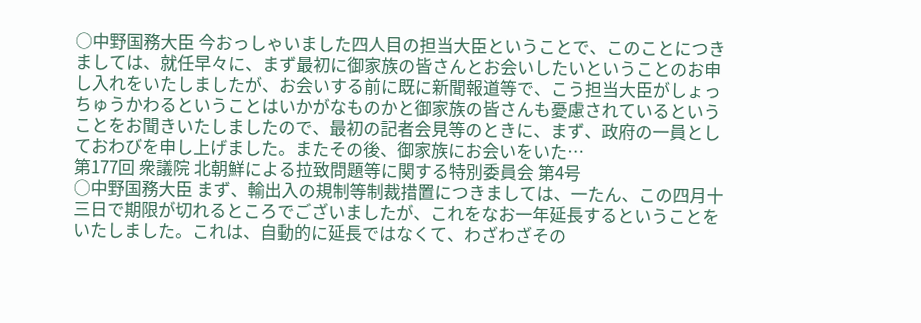○中野国務大臣 今おっしゃいました四人目の担当大臣ということで、このことにつきましては、就任早々に、まず最初に御家族の皆さんとお会いしたいということのお申し入れをいたしましたが、お会いする前に既に新聞報道等で、こう担当大臣がしょっちゅうかわるということはいかがなものかと御家族の皆さんも憂慮されているということをお聞きいたしましたので、最初の記者会見等のときに、まず、政府の一員としておわびを申し上げました。またその後、御家族にお会いをいた…
第177回 衆議院 北朝鮮による拉致問題等に関する特別委員会 第4号
○中野国務大臣 まず、輸出入の規制等制裁措置につきましては、一たん、この四月十三日で期限が切れるところでございましたが、これをなお一年延長するということをいたしました。これは、自動的に延長ではなくて、わざわざその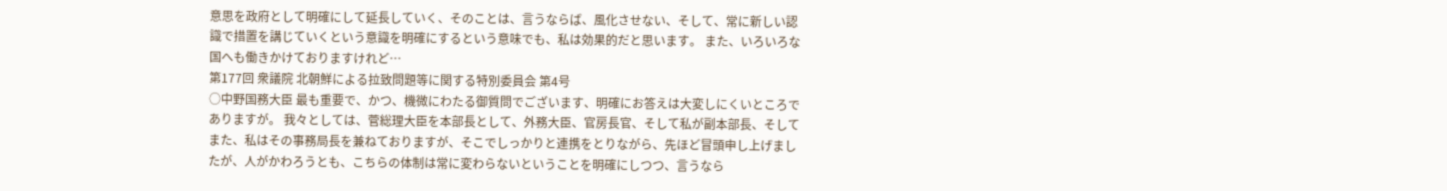意思を政府として明確にして延長していく、そのことは、言うならば、風化させない、そして、常に新しい認識で措置を講じていくという意識を明確にするという意味でも、私は効果的だと思います。 また、いろいろな国へも働きかけておりますけれど…
第177回 衆議院 北朝鮮による拉致問題等に関する特別委員会 第4号
○中野国務大臣 最も重要で、かつ、機微にわたる御質問でございます、明確にお答えは大変しにくいところでありますが。 我々としては、菅総理大臣を本部長として、外務大臣、官房長官、そして私が副本部長、そしてまた、私はその事務局長を兼ねておりますが、そこでしっかりと連携をとりながら、先ほど冒頭申し上げましたが、人がかわろうとも、こちらの体制は常に変わらないということを明確にしつつ、言うなら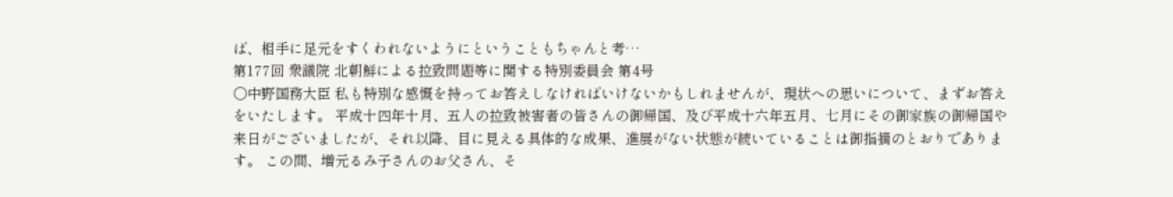ば、相手に足元をすくわれないようにということもちゃんと考…
第177回 衆議院 北朝鮮による拉致問題等に関する特別委員会 第4号
○中野国務大臣 私も特別な感慨を持ってお答えしなければいけないかもしれませんが、現状への思いについて、まずお答えをいたします。 平成十四年十月、五人の拉致被害者の皆さんの御帰国、及び平成十六年五月、七月にその御家族の御帰国や来日がございましたが、それ以降、目に見える具体的な成果、進展がない状態が続いていることは御指摘のとおりであります。 この間、増元るみ子さんのお父さん、そ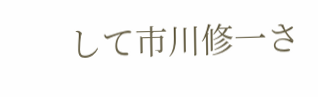して市川修一さ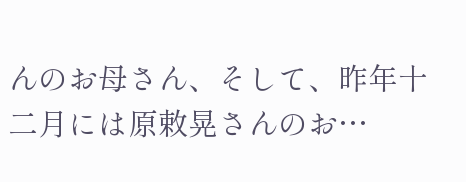んのお母さん、そして、昨年十二月には原敕晃さんのお…